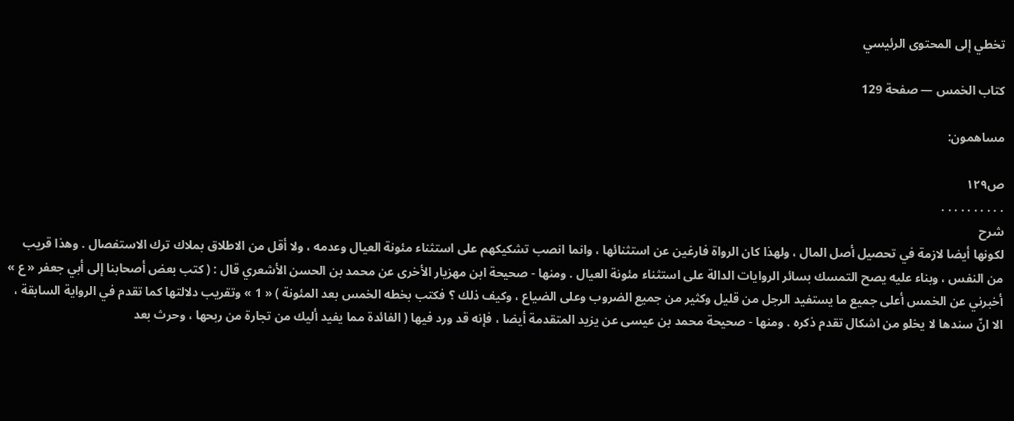تخطي إلى المحتوى الرئيسي

كتاب الخمس — صفحة 129

مساهمون:

ص١٢٩
. . . . . . . . . .
شرح
لكونها أيضا لازمة في تحصيل أصل المال ، ولهذا كان الرواة فارغين عن استثنائها ، وانما انصب تشكيكهم على استثناء مئونة العيال وعدمه ، ولا أقل من الاطلاق بملاك ترك الاستفصال . وهذا قريب من النفس ، وبناء عليه يصح التمسك بسائر الروايات الدالة على استثناء مئونة العيال . ومنها - صحيحة ابن مهزيار الأخرى عن محمد بن الحسن الأشعري قال : ( كتب بعض أصحابنا إلى أبي جعفر « ع » أخبرني عن الخمس أعلى جميع ما يستفيد الرجل من قليل وكثير من جميع الضروب وعلى الضياع ، وكيف ذلك ؟ فكتب بخطه الخمس بعد المئونة ) « 1 » وتقريب دلالتها كما تقدم في الرواية السابقة ، الا انّ سندها لا يخلو من اشكال تقدم ذكره . ومنها - صحيحة محمد بن عيسى عن يزيد المتقدمة أيضا ، فإنه قد ورد فيها ( الفائدة مما يفيد أليك من تجارة من ربحها ، وحرث بعد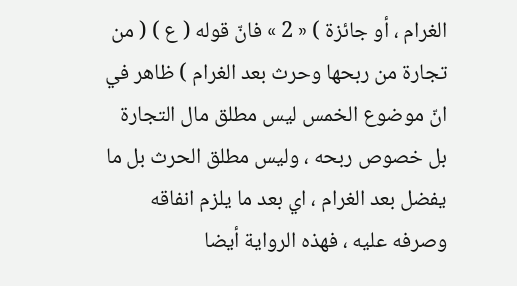الغرام ، أو جائزة ) « 2 » فانّ قوله ( ع ) ( من تجارة من ربحها وحرث بعد الغرام ) ظاهر في انّ موضوع الخمس ليس مطلق مال التجارة بل خصوص ربحه ، وليس مطلق الحرث بل ما يفضل بعد الغرام ، اي بعد ما يلزم انفاقه وصرفه عليه ، فهذه الرواية أيضا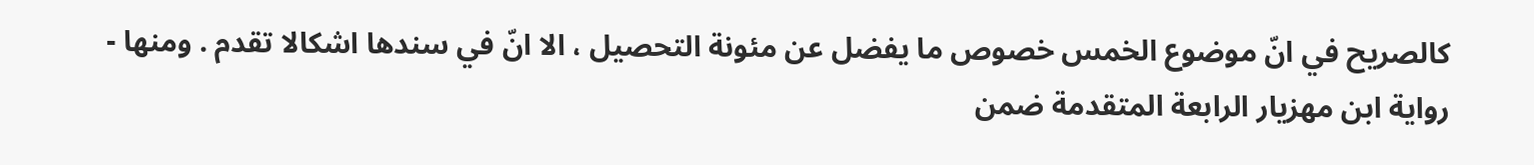كالصريح في انّ موضوع الخمس خصوص ما يفضل عن مئونة التحصيل ، الا انّ في سندها اشكالا تقدم . ومنها - رواية ابن مهزيار الرابعة المتقدمة ضمن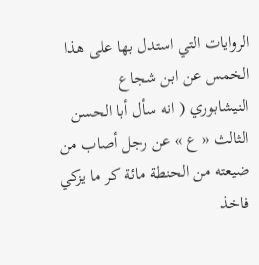الروايات التي استدل بها على هذا الخمس عن ابن شجاع النيشابوري ( انه سأل أبا الحسن الثالث « ع » عن رجل أصاب من ضيعته من الحنطة مائة كر ما يزكي فاخذ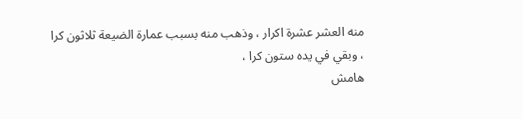منه العشر عشرة اكرار ، وذهب منه بسبب عمارة الضيعة ثلاثون كرا ، وبقي في يده ستون كرا ،
هامش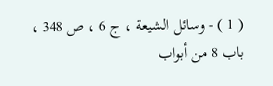( 1 ) - وسائل الشيعة ، ج 6 ، ص 348 ، باب 8 من أبواب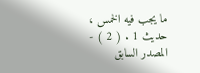ما يجب فيه الخمس ، حديث 1 . ( 2 ) - المصدر السابق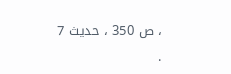، ص 350 ، حديث 7 .